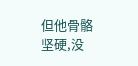但他骨骼坚硬,没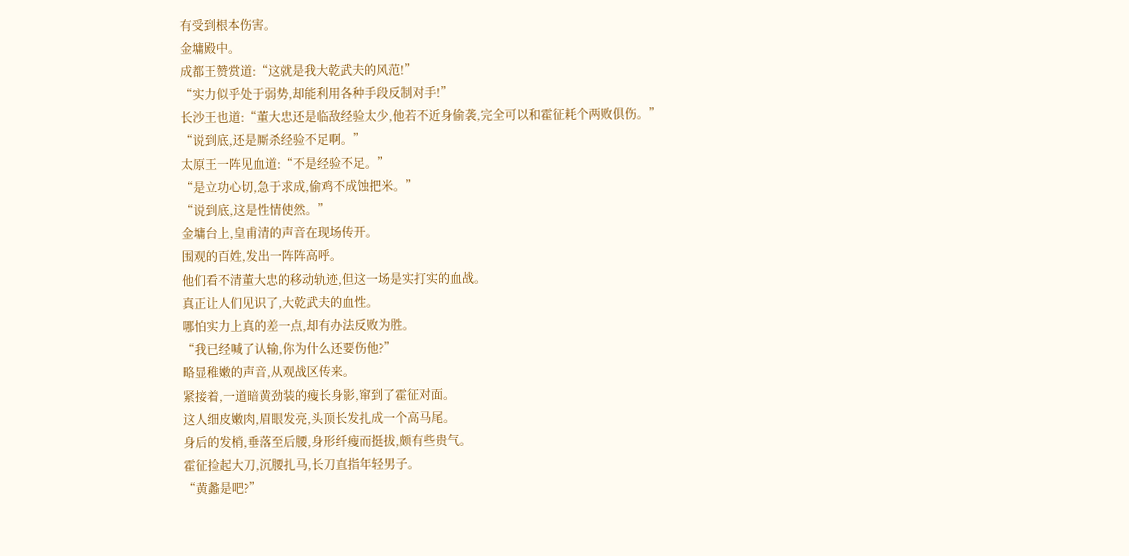有受到根本伤害。
金墉殿中。
成都王赞赏道:“这就是我大乾武夫的风范!”
“实力似乎处于弱势,却能利用各种手段反制对手!”
长沙王也道:“董大忠还是临敌经验太少,他若不近身偷袭,完全可以和霍征耗个两败俱伤。”
“说到底,还是厮杀经验不足啊。”
太原王一阵见血道:“不是经验不足。”
“是立功心切,急于求成,偷鸡不成蚀把米。”
“说到底,这是性情使然。”
金墉台上,皇甫清的声音在现场传开。
围观的百姓,发出一阵阵高呼。
他们看不清董大忠的移动轨迹,但这一场是实打实的血战。
真正让人们见识了,大乾武夫的血性。
哪怕实力上真的差一点,却有办法反败为胜。
“我已经喊了认输,你为什么还要伤他?”
略显稚嫩的声音,从观战区传来。
紧接着,一道暗黄劲装的瘦长身影,窜到了霍征对面。
这人细皮嫩肉,眉眼发亮,头顶长发扎成一个高马尾。
身后的发梢,垂落至后腰,身形纤瘦而挺拔,颇有些贵气。
霍征捡起大刀,沉腰扎马,长刀直指年轻男子。
“黄蠡是吧?”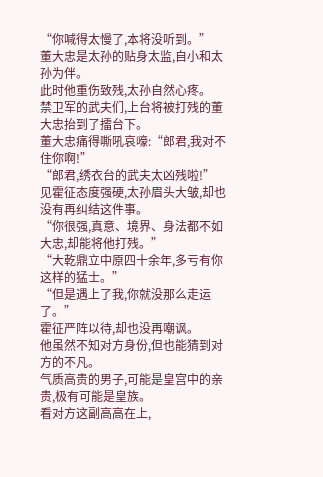“你喊得太慢了,本将没听到。”
董大忠是太孙的贴身太监,自小和太孙为伴。
此时他重伤致残,太孙自然心疼。
禁卫军的武夫们,上台将被打残的董大忠抬到了擂台下。
董大忠痛得嘶吼哀嚎:“郎君,我对不住你啊!”
“郎君,绣衣台的武夫太凶残啦!”
见霍征态度强硬,太孙眉头大皱,却也没有再纠结这件事。
“你很强,真意、境界、身法都不如大忠,却能将他打残。”
“大乾鼎立中原四十余年,多亏有你这样的猛士。”
“但是遇上了我,你就没那么走运了。”
霍征严阵以待,却也没再嘲讽。
他虽然不知对方身份,但也能猜到对方的不凡。
气质高贵的男子,可能是皇宫中的亲贵,极有可能是皇族。
看对方这副高高在上,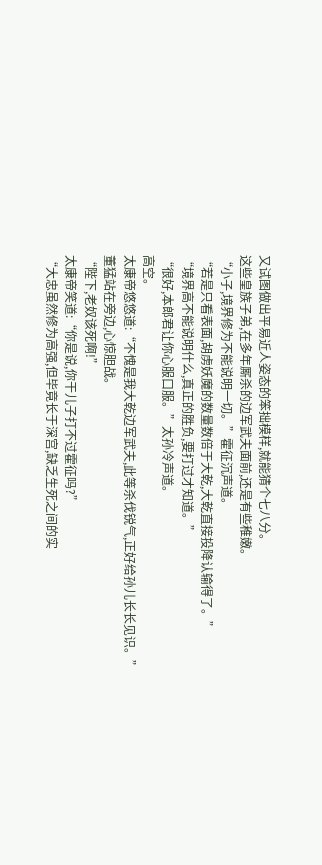又试图做出平易近人姿态的笨拙模样,就能猜个七八分。
这些皇族子弟,在多年厮杀的边军武夫面前,还是有些稚嫩。
“小子,境界修为不能说明一切。”霍征沉声道。
“若是只看表面,胡虏妖魔的数量数倍于大乾,大乾直接投降认输得了。”
“境界高不能说明什么,真正的胜负,要打过才知道。”
“很好,本郎君让你心服口服。”太孙冷声道。
高空。
太康帝悠悠道:“不愧是我大乾边军武夫,此等杀伐锐气,正好给孙儿长长见识。”
董猛站在旁边,心惊胆战。
“陛下,老奴该死啊!”
太康帝笑道:“你是说,你干儿子打不过霍征吗?”
“大忠虽然修为高强,但毕竟长于深宫,缺乏生死之间的实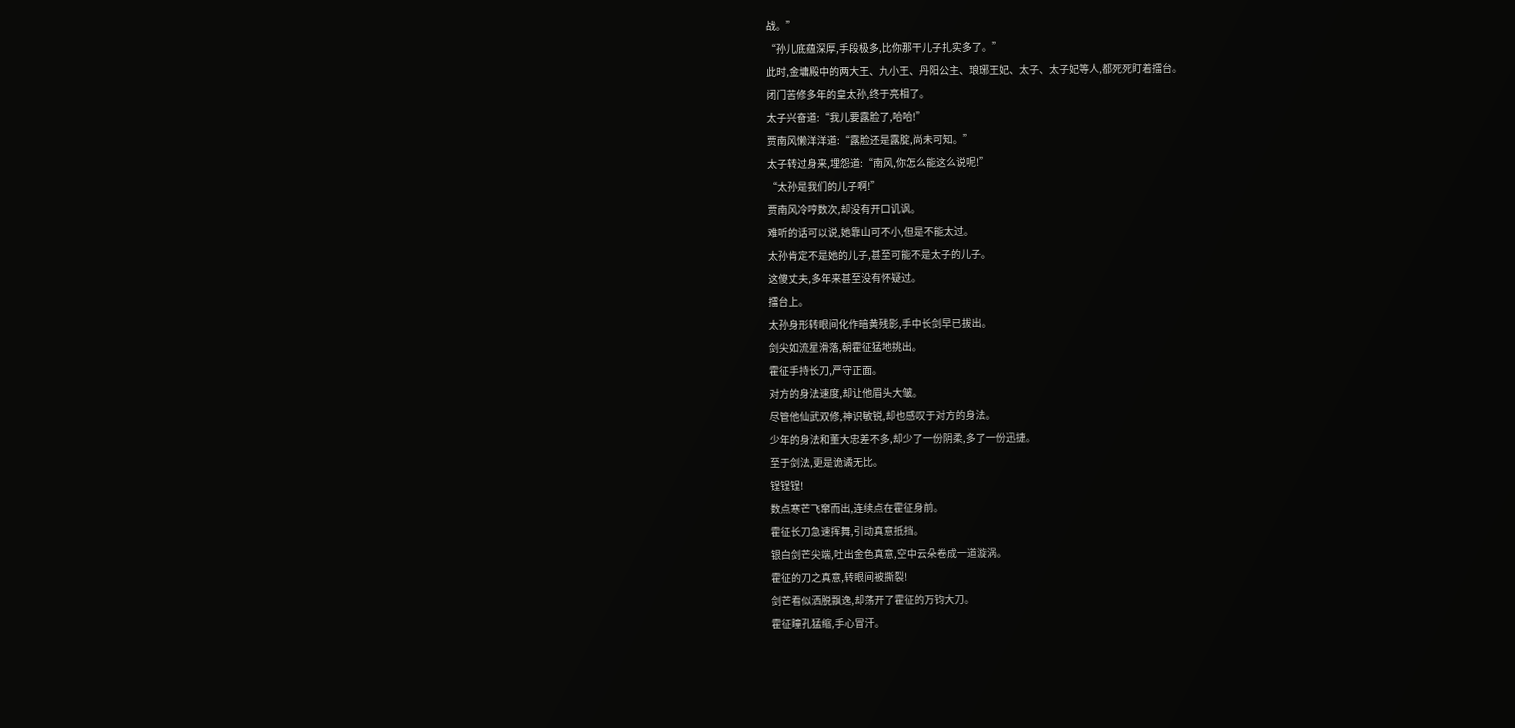战。”
“孙儿底蕴深厚,手段极多,比你那干儿子扎实多了。”
此时,金墉殿中的两大王、九小王、丹阳公主、琅琊王妃、太子、太子妃等人,都死死盯着擂台。
闭门苦修多年的皇太孙,终于亮相了。
太子兴奋道:“我儿要露脸了,哈哈!”
贾南风懒洋洋道:“露脸还是露腚,尚未可知。”
太子转过身来,埋怨道:“南风,你怎么能这么说呢!”
“太孙是我们的儿子啊!”
贾南风冷哼数次,却没有开口讥讽。
难听的话可以说,她靠山可不小,但是不能太过。
太孙肯定不是她的儿子,甚至可能不是太子的儿子。
这傻丈夫,多年来甚至没有怀疑过。
擂台上。
太孙身形转眼间化作暗黄残影,手中长剑早已拔出。
剑尖如流星滑落,朝霍征猛地挑出。
霍征手持长刀,严守正面。
对方的身法速度,却让他眉头大皱。
尽管他仙武双修,神识敏锐,却也感叹于对方的身法。
少年的身法和董大忠差不多,却少了一份阴柔,多了一份迅捷。
至于剑法,更是诡谲无比。
锃锃锃!
数点寒芒飞窜而出,连续点在霍征身前。
霍征长刀急速挥舞,引动真意抵挡。
银白剑芒尖端,吐出金色真意,空中云朵卷成一道漩涡。
霍征的刀之真意,转眼间被撕裂!
剑芒看似洒脱飘逸,却荡开了霍征的万钧大刀。
霍征瞳孔猛缩,手心冒汗。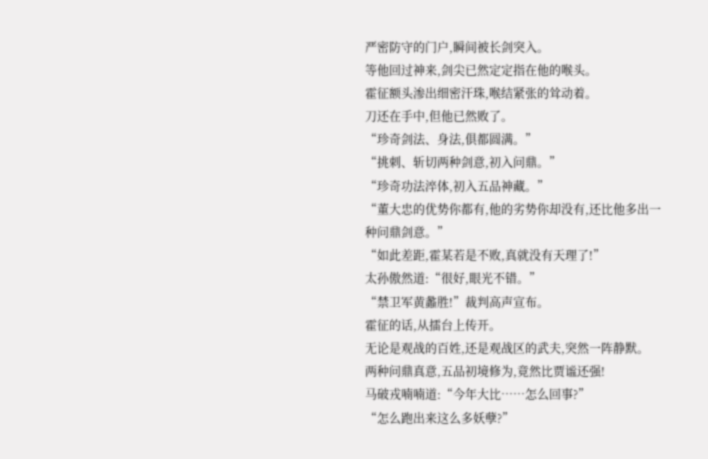严密防守的门户,瞬间被长剑突入。
等他回过神来,剑尖已然定定指在他的喉头。
霍征额头渗出细密汗珠,喉结紧张的耸动着。
刀还在手中,但他已然败了。
“珍奇剑法、身法,俱都圆满。”
“挑刺、斩切两种剑意,初入问鼎。”
“珍奇功法淬体,初入五品神藏。”
“董大忠的优势你都有,他的劣势你却没有,还比他多出一种问鼎剑意。”
“如此差距,霍某若是不败,真就没有天理了!”
太孙傲然道:“很好,眼光不错。”
“禁卫军黄蠡胜!”裁判高声宣布。
霍征的话,从擂台上传开。
无论是观战的百姓,还是观战区的武夫,突然一阵静默。
两种问鼎真意,五品初境修为,竟然比贾谧还强!
马破戎喃喃道:“今年大比……怎么回事?”
“怎么跑出来这么多妖孽?”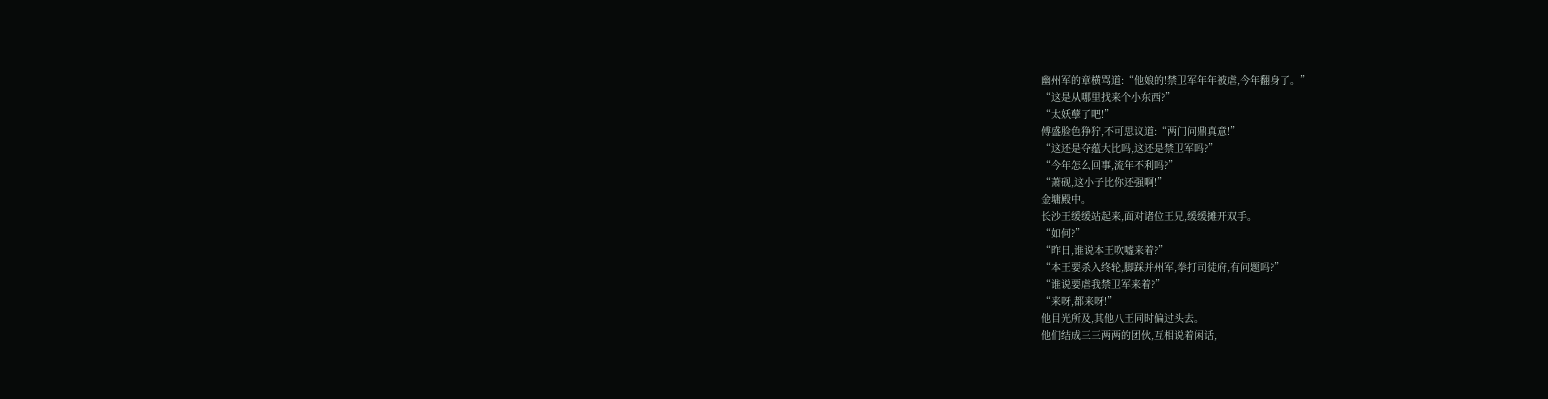幽州军的章横骂道:“他娘的!禁卫军年年被虐,今年翻身了。”
“这是从哪里找来个小东西?”
“太妖孽了吧!”
傅盛脸色狰狞,不可思议道:“两门问鼎真意!”
“这还是夺蕴大比吗,这还是禁卫军吗?”
“今年怎么回事,流年不利吗?”
“萧砚,这小子比你还强啊!”
金墉殿中。
长沙王缓缓站起来,面对诸位王兄,缓缓摊开双手。
“如何?”
“昨日,谁说本王吹嘘来着?”
“本王要杀入终轮,脚踩并州军,拳打司徒府,有问题吗?”
“谁说要虐我禁卫军来着?”
“来呀,都来呀!”
他目光所及,其他八王同时偏过头去。
他们结成三三两两的团伙,互相说着闲话,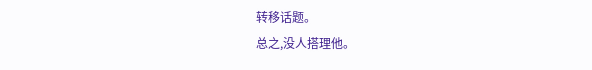转移话题。
总之,没人搭理他。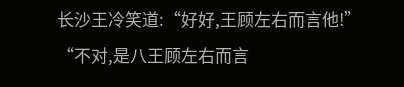长沙王冷笑道:“好好,王顾左右而言他!”
“不对,是八王顾左右而言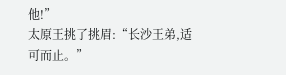他!”
太原王挑了挑眉:“长沙王弟,适可而止。”